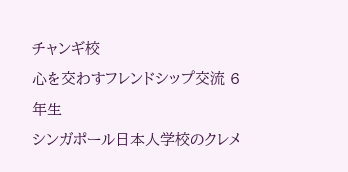チャンギ校
心を交わすフレンドシップ交流 6年生
シンガポール日本人学校のクレメ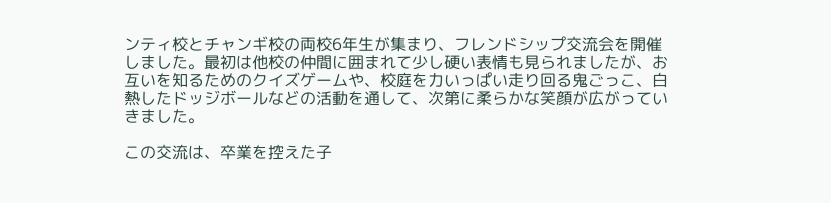ンティ校とチャンギ校の両校6年生が集まり、フレンドシップ交流会を開催しました。最初は他校の仲間に囲まれて少し硬い表情も見られましたが、お互いを知るためのクイズゲームや、校庭を力いっぱい走り回る鬼ごっこ、白熱したドッジボールなどの活動を通して、次第に柔らかな笑顔が広がっていきました。

この交流は、卒業を控えた子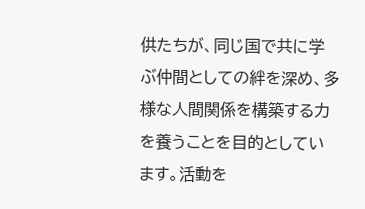供たちが、同じ国で共に学ぶ仲間としての絆を深め、多様な人間関係を構築する力を養うことを目的としています。活動を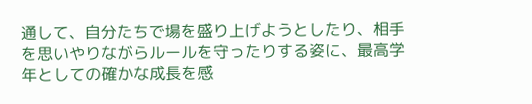通して、自分たちで場を盛り上げようとしたり、相手を思いやりながらルールを守ったりする姿に、最高学年としての確かな成長を感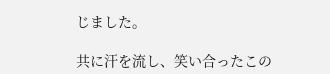じました。

共に汗を流し、笑い合ったこの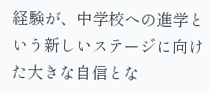経験が、中学校への進学という新しいステージに向けた大きな自信とな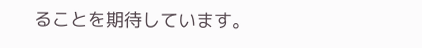ることを期待しています。